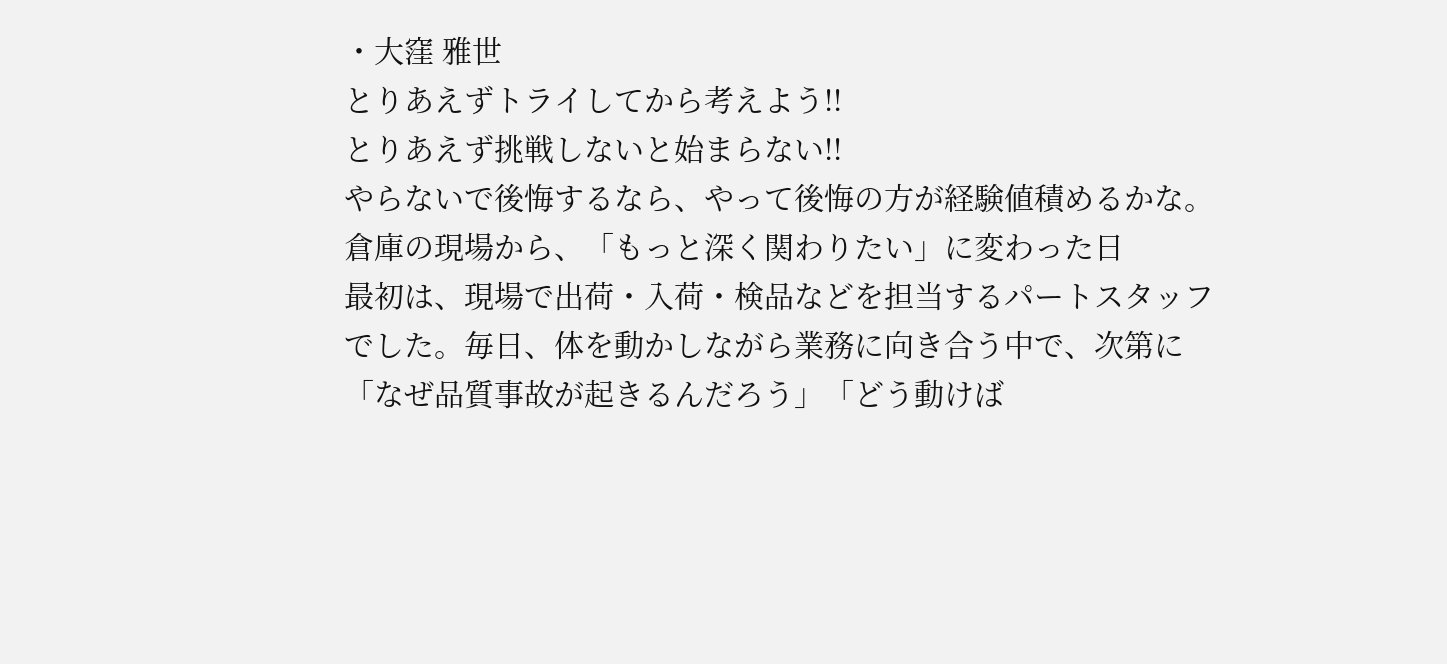・大窪 雅世
とりあえずトライしてから考えよう!!
とりあえず挑戦しないと始まらない!!
やらないで後悔するなら、やって後悔の方が経験値積めるかな。
倉庫の現場から、「もっと深く関わりたい」に変わった日
最初は、現場で出荷・入荷・検品などを担当するパートスタッフでした。毎日、体を動かしながら業務に向き合う中で、次第に「なぜ品質事故が起きるんだろう」「どう動けば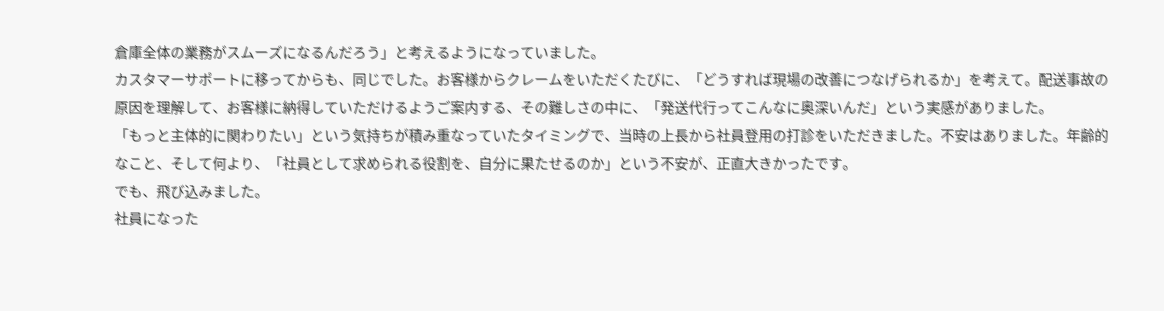倉庫全体の業務がスムーズになるんだろう」と考えるようになっていました。
カスタマーサポートに移ってからも、同じでした。お客様からクレームをいただくたびに、「どうすれば現場の改善につなげられるか」を考えて。配送事故の原因を理解して、お客様に納得していただけるようご案内する、その難しさの中に、「発送代行ってこんなに奥深いんだ」という実感がありました。
「もっと主体的に関わりたい」という気持ちが積み重なっていたタイミングで、当時の上長から社員登用の打診をいただきました。不安はありました。年齢的なこと、そして何より、「社員として求められる役割を、自分に果たせるのか」という不安が、正直大きかったです。
でも、飛び込みました。
社員になった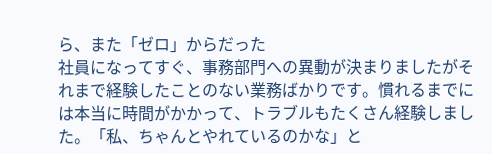ら、また「ゼロ」からだった
社員になってすぐ、事務部門への異動が決まりましたがそれまで経験したことのない業務ばかりです。慣れるまでには本当に時間がかかって、トラブルもたくさん経験しました。「私、ちゃんとやれているのかな」と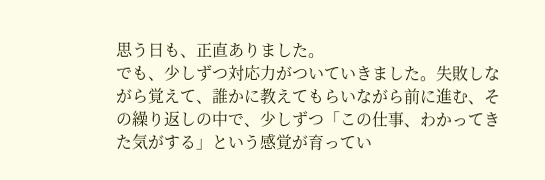思う日も、正直ありました。
でも、少しずつ対応力がついていきました。失敗しながら覚えて、誰かに教えてもらいながら前に進む、その繰り返しの中で、少しずつ「この仕事、わかってきた気がする」という感覚が育ってい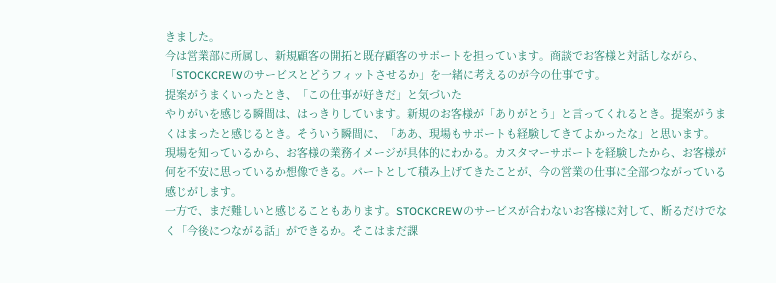きました。
今は営業部に所属し、新規顧客の開拓と既存顧客のサポートを担っています。商談でお客様と対話しながら、「STOCKCREWのサービスとどうフィットさせるか」を一緒に考えるのが今の仕事です。
提案がうまくいったとき、「この仕事が好きだ」と気づいた
やりがいを感じる瞬間は、はっきりしています。新規のお客様が「ありがとう」と言ってくれるとき。提案がうまくはまったと感じるとき。そういう瞬間に、「ああ、現場もサポートも経験してきてよかったな」と思います。
現場を知っているから、お客様の業務イメージが具体的にわかる。カスタマーサポートを経験したから、お客様が何を不安に思っているか想像できる。パートとして積み上げてきたことが、今の営業の仕事に全部つながっている感じがします。
一方で、まだ難しいと感じることもあります。STOCKCREWのサービスが合わないお客様に対して、断るだけでなく「今後につながる話」ができるか。そこはまだ課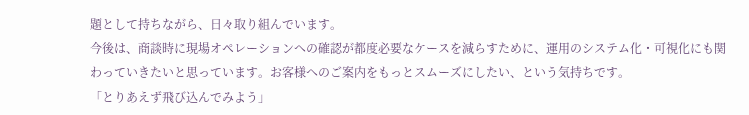題として持ちながら、日々取り組んでいます。
今後は、商談時に現場オペレーションへの確認が都度必要なケースを減らすために、運用のシステム化・可視化にも関わっていきたいと思っています。お客様へのご案内をもっとスムーズにしたい、という気持ちです。
「とりあえず飛び込んでみよう」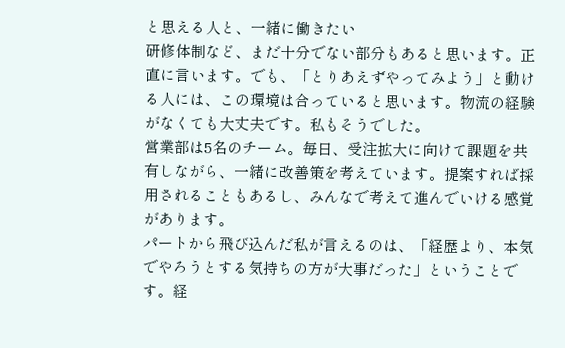と思える人と、一緒に働きたい
研修体制など、まだ十分でない部分もあると思います。正直に言います。でも、「とりあえずやってみよう」と動ける人には、この環境は合っていると思います。物流の経験がなくても大丈夫です。私もそうでした。
営業部は5名のチーム。毎日、受注拡大に向けて課題を共有しながら、一緒に改善策を考えています。提案すれば採用されることもあるし、みんなで考えて進んでいける感覚があります。
パートから飛び込んだ私が言えるのは、「経歴より、本気でやろうとする気持ちの方が大事だった」ということです。経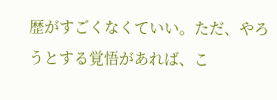歴がすごくなくていい。ただ、やろうとする覚悟があれば、こ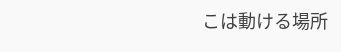こは動ける場所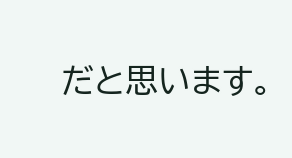だと思います。